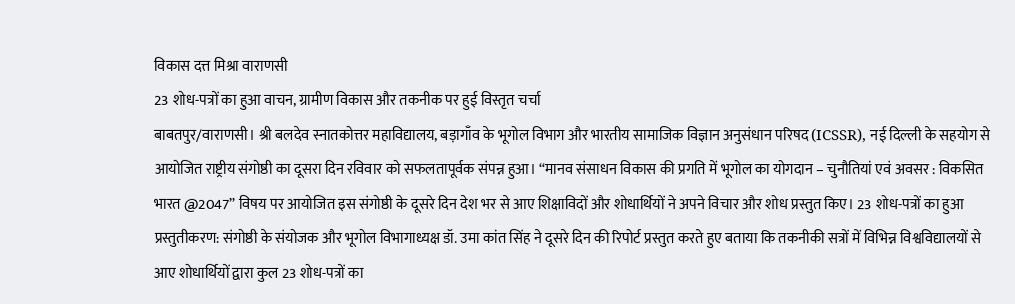विकास दत्त मिश्रा वाराणसी
23 शोध-पत्रों का हुआ वाचन, ग्रामीण विकास और तकनीक पर हुई विस्तृत चर्चा
बाबतपुर/वाराणसी। श्री बलदेव स्नातकोत्तर महाविद्यालय, बड़ागाँव के भूगोल विभाग और भारतीय सामाजिक विज्ञान अनुसंधान परिषद (ICSSR), नई दिल्ली के सहयोग से आयोजित राष्ट्रीय संगोष्ठी का दूसरा दिन रविवार को सफलतापूर्वक संपन्न हुआ। “मानव संसाधन विकास की प्रगति में भूगोल का योगदान – चुनौतियां एवं अवसर : विकसित भारत @2047” विषय पर आयोजित इस संगोष्ठी के दूसरे दिन देश भर से आए शिक्षाविदों और शोधार्थियों ने अपने विचार और शोध प्रस्तुत किए। 23 शोध-पत्रों का हुआ प्रस्तुतीकरण: संगोष्ठी के संयोजक और भूगोल विभागाध्यक्ष डॉ. उमा कांत सिंह ने दूसरे दिन की रिपोर्ट प्रस्तुत करते हुए बताया कि तकनीकी सत्रों में विभिन्न विश्वविद्यालयों से आए शोधार्थियों द्वारा कुल 23 शोध-पत्रों का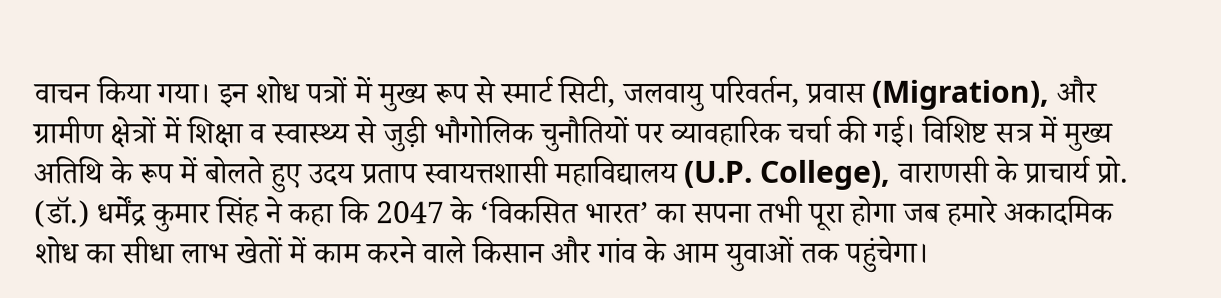वाचन किया गया। इन शोध पत्रों में मुख्य रूप से स्मार्ट सिटी, जलवायु परिवर्तन, प्रवास (Migration), और ग्रामीण क्षेत्रों में शिक्षा व स्वास्थ्य से जुड़ी भौगोलिक चुनौतियों पर व्यावहारिक चर्चा की गई। विशिष्ट सत्र में मुख्य अतिथि के रूप में बोलते हुए उदय प्रताप स्वायत्तशासी महाविद्यालय (U.P. College), वाराणसी के प्राचार्य प्रो. (डॉ.) धर्मेंद्र कुमार सिंह ने कहा कि 2047 के ‘विकसित भारत’ का सपना तभी पूरा होगा जब हमारे अकादमिक शोध का सीधा लाभ खेतों में काम करने वाले किसान और गांव के आम युवाओं तक पहुंचेगा।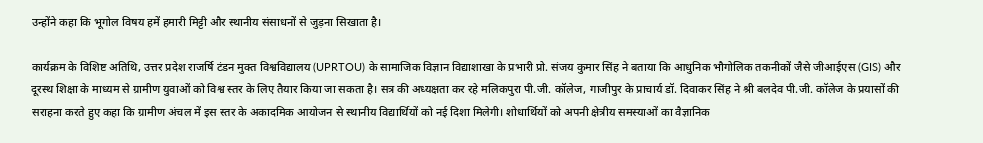उन्होंने कहा कि भूगोल विषय हमें हमारी मिट्टी और स्थानीय संसाधनों से जुड़ना सिखाता है।

कार्यक्रम के विशिष्ट अतिथि, उत्तर प्रदेश राजर्षि टंडन मुक्त विश्वविद्यालय (UPRTOU) के सामाजिक विज्ञान विद्याशाखा के प्रभारी प्रो. संजय कुमार सिंह ने बताया कि आधुनिक भौगोलिक तकनीकों जैसे जीआईएस (GIS) और दूरस्थ शिक्षा के माध्यम से ग्रामीण युवाओं को विश्व स्तर के लिए तैयार किया जा सकता है। सत्र की अध्यक्षता कर रहे मलिकपुरा पी.जी. कॉलेज, गाजीपुर के प्राचार्य डॉ. दिवाकर सिंह ने श्री बलदेव पी.जी. कॉलेज के प्रयासों की सराहना करते हुए कहा कि ग्रामीण अंचल में इस स्तर के अकादमिक आयोजन से स्थानीय विद्यार्थियों को नई दिशा मिलेगी। शोधार्थियों को अपनी क्षेत्रीय समस्याओं का वैज्ञानिक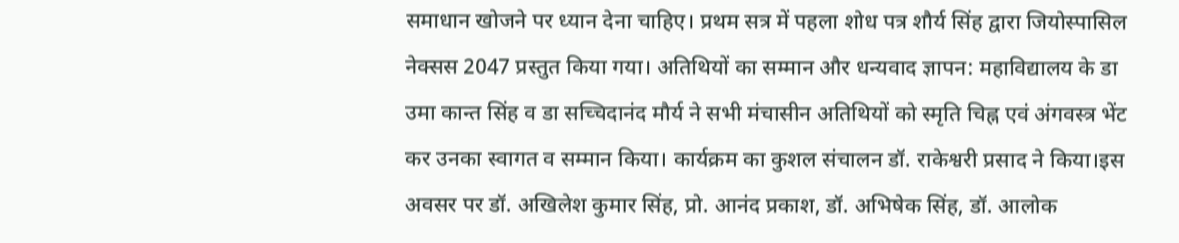समाधान खोजने पर ध्यान देना चाहिए। प्रथम सत्र में पहला शोध पत्र शौर्य सिंह द्वारा जियोस्पासिल नेक्सस 2047 प्रस्तुत किया गया। अतिथियों का सम्मान और धन्यवाद ज्ञापन: महाविद्यालय के डा उमा कान्त सिंह व डा सच्चिदानंद मौर्य ने सभी मंचासीन अतिथियों को स्मृति चिह्न एवं अंगवस्त्र भेंट कर उनका स्वागत व सम्मान किया। कार्यक्रम का कुशल संचालन डॉ. राकेश्वरी प्रसाद ने किया।इस अवसर पर डॉ. अखिलेश कुमार सिंह, प्रो. आनंद प्रकाश, डॉ. अभिषेक सिंह, डॉ. आलोक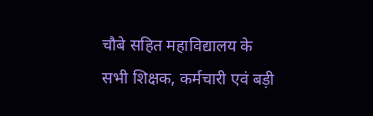चौबे सहित महाविद्यालय के सभी शिक्षक, कर्मचारी एवं बड़ी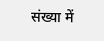संख्या में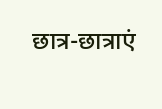छात्र-छात्राएं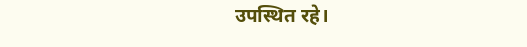उपस्थित रहे।